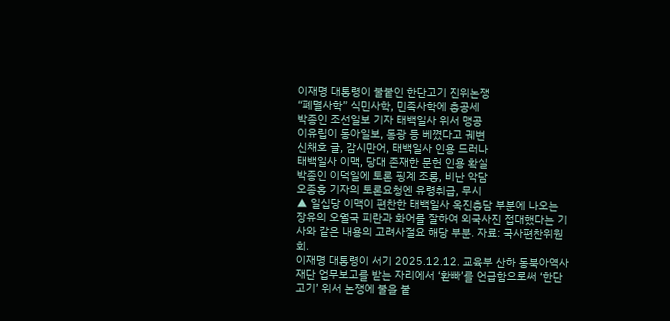이재명 대통령이 불붙인 한단고기 진위논쟁
“폐멸사학” 식민사학, 민족사학에 총공세
박종인 조선일보 기자 태백일사 위서 맹공
이유립이 동아일보, 동광 등 베꼈다고 궤변
신채호 글, 감시만어, 태백일사 인용 드러나
태백일사 이맥, 당대 존재한 문헌 인용 확실
박종인 이덕일에 토론 핑계 조롱, 비난 악담
오종홍 기자의 토론요청엔 유령취급, 무시
▲ 일십당 이맥이 편찬한 태백일사 옥진총담 부분에 나오는 장유의 오월국 피란과 화어를 잘하여 외국사진 접대했다는 기사와 같은 내용의 고려사절요 해당 부분. 자료: 국사편찬위원회.
이재명 대통령이 서기 2025.12.12. 교육부 산하 동북아역사재단 업무보고를 받는 자리에서 ‘환빠’를 언급함으로써 ‘한단고기’ 위서 논쟁에 불을 붙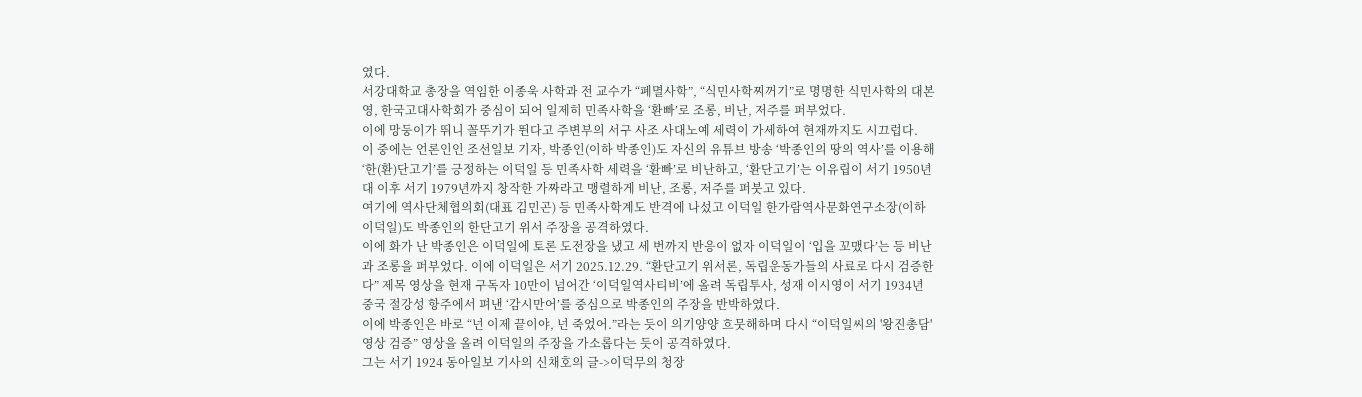였다.
서강대학교 총장을 역임한 이종욱 사학과 전 교수가 “폐멸사학”, “식민사학찌꺼기”로 명명한 식민사학의 대본영, 한국고대사학회가 중심이 되어 일제히 민족사학을 ‘환빠’로 조롱, 비난, 저주를 퍼부었다.
이에 망둥이가 뛰니 꼴뚜기가 뛴다고 주변부의 서구 사조 사대노예 세력이 가세하여 현재까지도 시끄럽다.
이 중에는 언론인인 조선일보 기자, 박종인(이하 박종인)도 자신의 유튜브 방송 ‘박종인의 땅의 역사’를 이용해 ‘한(환)단고기’를 긍정하는 이덕일 등 민족사학 세력을 ‘환빠’로 비난하고, ‘환단고기’는 이유립이 서기 1950년대 이후 서기 1979년까지 창작한 가짜라고 맹렬하게 비난, 조롱, 저주를 퍼붓고 있다.
여기에 역사단체협의회(대표 김민곤) 등 민족사학계도 반격에 나섰고 이덕일 한가람역사문화연구소장(이하 이덕일)도 박종인의 한단고기 위서 주장을 공격하였다.
이에 화가 난 박종인은 이덕일에 토론 도전장을 냈고 세 번까지 반응이 없자 이덕일이 ‘입을 꼬맸다’는 등 비난과 조롱을 퍼부었다. 이에 이덕일은 서기 2025.12.29. “환단고기 위서론, 독립운동가들의 사료로 다시 검증한다” 제목 영상을 현재 구독자 10만이 넘어간 ‘이덕일역사티비’에 올려 독립투사, 성재 이시영이 서기 1934년 중국 절강성 항주에서 펴낸 ‘감시만어’를 중심으로 박종인의 주장을 반박하였다.
이에 박종인은 바로 “넌 이제 끝이야, 넌 죽었어.”라는 듯이 의기양양 흐뭇해하며 다시 “이덕일씨의 '왕진총담' 영상 검증” 영상을 올려 이덕일의 주장을 가소롭다는 듯이 공격하였다.
그는 서기 1924 동아일보 기사의 신채호의 글->이덕무의 청장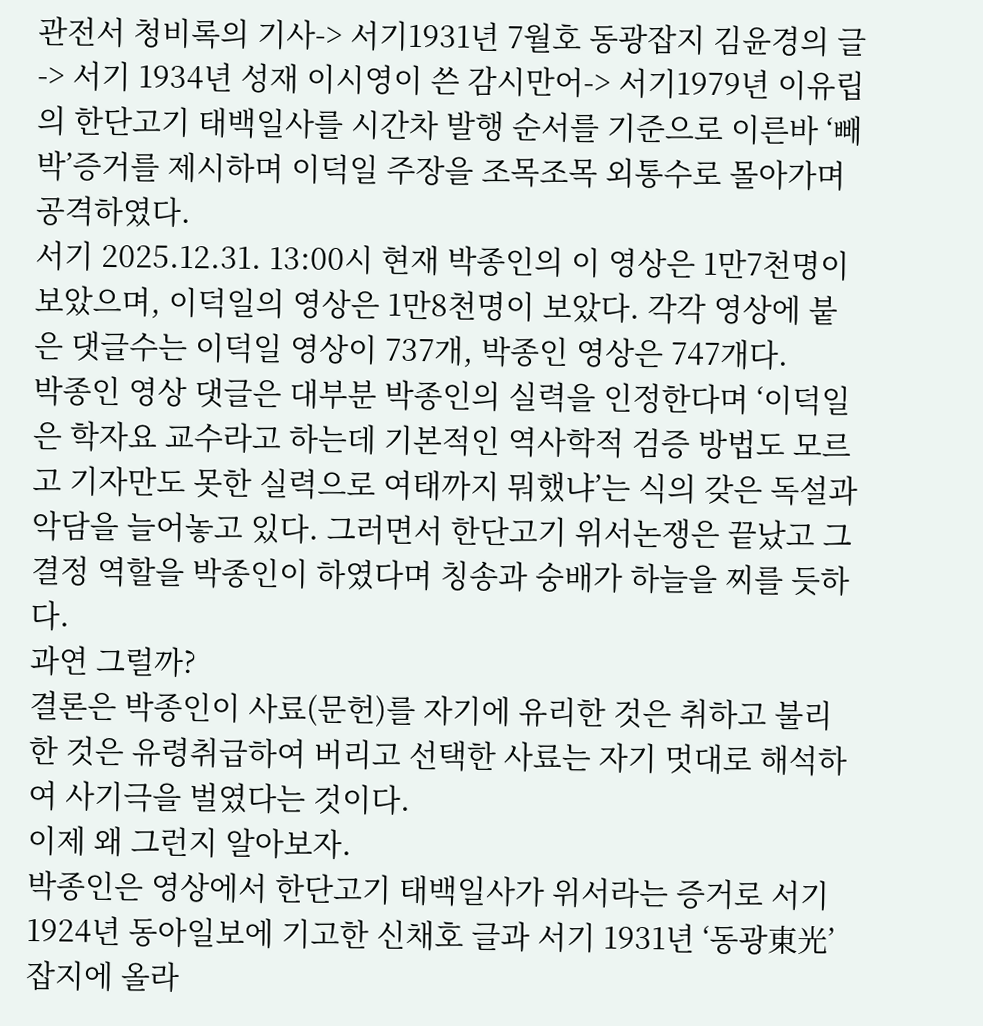관전서 청비록의 기사-> 서기1931년 7월호 동광잡지 김윤경의 글-> 서기 1934년 성재 이시영이 쓴 감시만어-> 서기1979년 이유립의 한단고기 태백일사를 시간차 발행 순서를 기준으로 이른바 ‘빼박’증거를 제시하며 이덕일 주장을 조목조목 외통수로 몰아가며 공격하였다.
서기 2025.12.31. 13:00시 현재 박종인의 이 영상은 1만7천명이 보았으며, 이덕일의 영상은 1만8천명이 보았다. 각각 영상에 붙은 댓글수는 이덕일 영상이 737개, 박종인 영상은 747개다.
박종인 영상 댓글은 대부분 박종인의 실력을 인정한다며 ‘이덕일은 학자요 교수라고 하는데 기본적인 역사학적 검증 방법도 모르고 기자만도 못한 실력으로 여태까지 뭐했냐’는 식의 갖은 독설과 악담을 늘어놓고 있다. 그러면서 한단고기 위서논쟁은 끝났고 그 결정 역할을 박종인이 하였다며 칭송과 숭배가 하늘을 찌를 듯하다.
과연 그럴까?
결론은 박종인이 사료(문헌)를 자기에 유리한 것은 취하고 불리한 것은 유령취급하여 버리고 선택한 사료는 자기 멋대로 해석하여 사기극을 벌였다는 것이다.
이제 왜 그런지 알아보자.
박종인은 영상에서 한단고기 태백일사가 위서라는 증거로 서기 1924년 동아일보에 기고한 신채호 글과 서기 1931년 ‘동광東光’잡지에 올라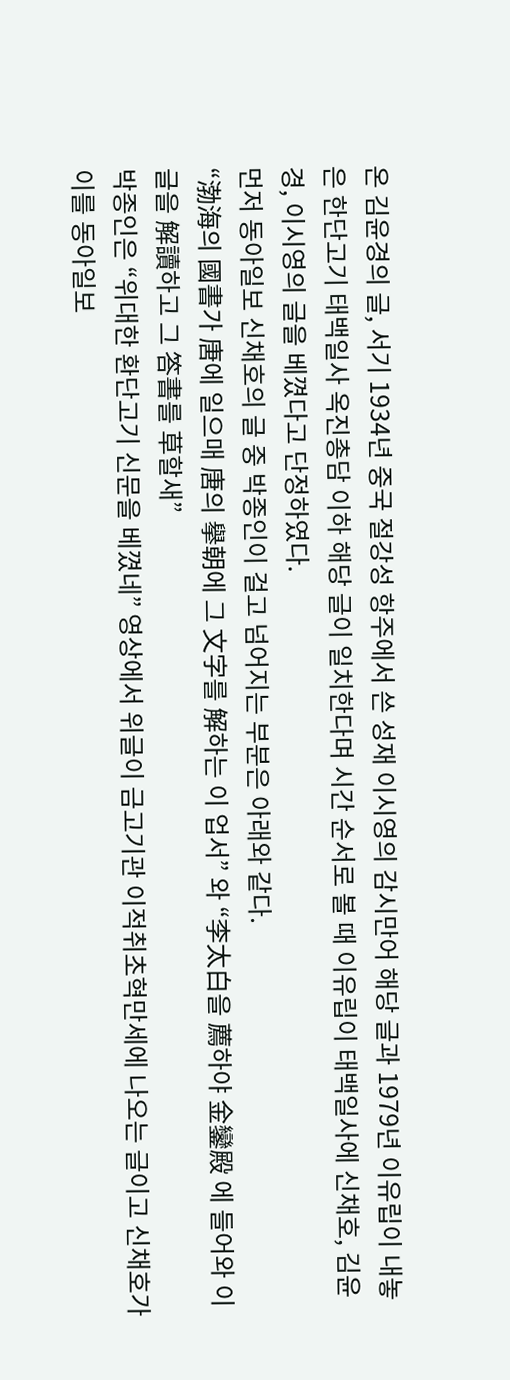온 김윤경의 글, 서기 1934년 중국 절강성 항주에서 쓴 성재 이시영의 감시만어 해당 글과 1979년 이유립이 내놓은 한단고기 태백일사 옥진총담 이하 해당 글이 일치한다며 시간 순서로 볼 때 이유립이 태백일사에 신채호, 김윤경, 이시영의 글을 베꼈다고 단정하였다.
먼저 동아일보 신채호의 글 중 박종인이 걸고 넘어지는 부분은 아래와 같다.
“渤海의 國書가 唐에 일으매 唐의 擧朝에 그 文字를 解하는 이 업서” 와 “李太白을 薦하야 金鑾殿 에 들어와 이 글을 解讀하고 그 答書를 草할새”
박종인은 “위대한 환단고기 신문을 베꼈네” 영상에서 위글이 금고기관 이적취초혁만세에 나오는 글이고 신채호가 이를 동아일보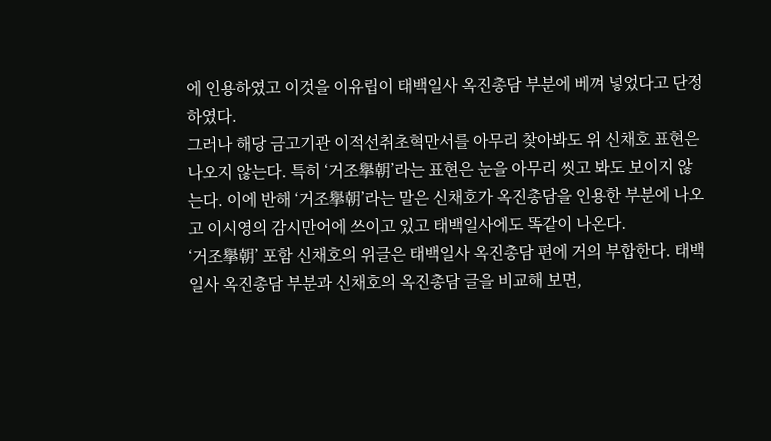에 인용하였고 이것을 이유립이 태백일사 옥진총담 부분에 베껴 넣었다고 단정하였다.
그러나 해당 금고기관 이적선취초혁만서를 아무리 찾아봐도 위 신채호 표현은 나오지 않는다. 특히 ‘거조擧朝’라는 표현은 눈을 아무리 씻고 봐도 보이지 않는다. 이에 반해 ‘거조擧朝’라는 말은 신채호가 옥진총담을 인용한 부분에 나오고 이시영의 감시만어에 쓰이고 있고 태백일사에도 똑같이 나온다.
‘거조擧朝’ 포함 신채호의 위글은 태백일사 옥진총담 편에 거의 부합한다. 태백일사 옥진총담 부분과 신채호의 옥진총담 글을 비교해 보면,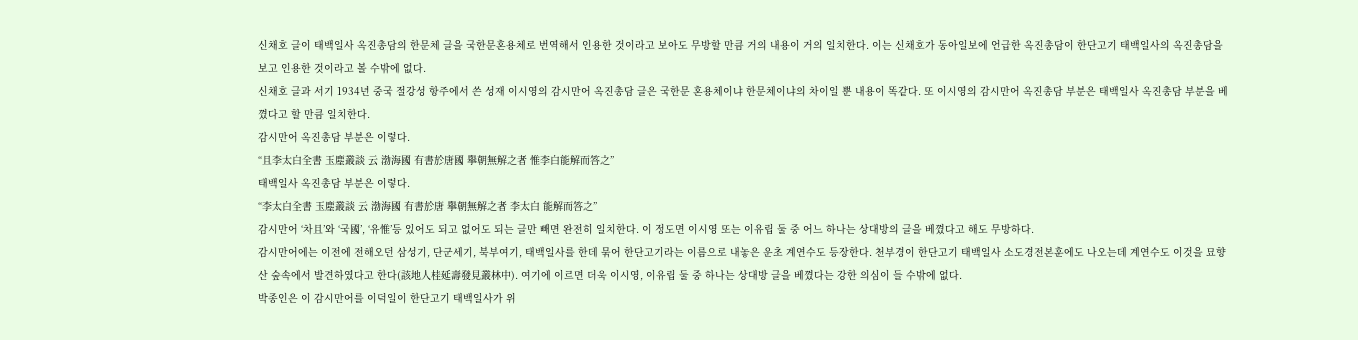신채호 글이 태백일사 옥진총담의 한문체 글을 국한문혼용체로 번역해서 인용한 것이라고 보아도 무방할 만큼 거의 내용이 거의 일치한다. 이는 신채호가 동아일보에 언급한 옥진총담이 한단고기 태백일사의 옥진총담을 보고 인용한 것이라고 볼 수밖에 없다.
신채호 글과 서기 1934년 중국 절강성 항주에서 쓴 성재 이시영의 감시만어 옥진총담 글은 국한문 혼용체이냐 한문체이냐의 차이일 뿐 내용이 똑같다. 또 이시영의 감시만어 옥진총담 부분은 태백일사 옥진총담 부분을 베꼈다고 할 만큼 일치한다.
감시만어 옥진총담 부분은 이렇다.
“且李太白全書 玉塵叢談 云 渤海國 有書於唐國 擧朝無解之者 惟李白能解而答之”
태백일사 옥진총담 부분은 이렇다.
“李太白全書 玉塵叢談 云 渤海國 有書於唐 擧朝無解之者 李太白 能解而答之”
감시만어 ‘차且’와 ‘국國’, ‘유惟’등 있어도 되고 없어도 되는 글만 빼면 완전히 일치한다. 이 정도면 이시영 또는 이유립 둘 중 어느 하나는 상대방의 글을 베꼈다고 해도 무방하다.
감시만어에는 이전에 전해오던 삼성기, 단군세기, 북부여기, 태백일사를 한데 묶어 한단고기라는 이름으로 내놓은 운초 계연수도 등장한다. 천부경이 한단고기 태백일사 소도경전본훈에도 나오는데 계연수도 이것을 묘향산 숲속에서 발견하였다고 한다(該地人桂延壽發見叢林中). 여기에 이르면 더욱 이시영, 이유립 둘 중 하나는 상대방 글을 베꼈다는 강한 의심이 들 수밖에 없다.
박종인은 이 감시만어를 이덕일이 한단고기 태백일사가 위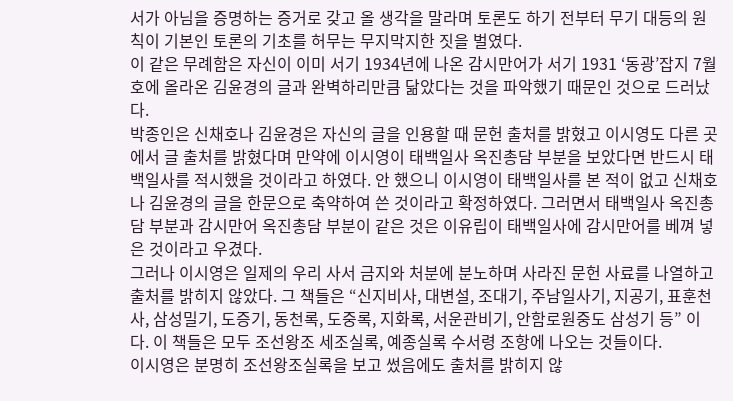서가 아님을 증명하는 증거로 갖고 올 생각을 말라며 토론도 하기 전부터 무기 대등의 원칙이 기본인 토론의 기초를 허무는 무지막지한 짓을 벌였다.
이 같은 무례함은 자신이 이미 서기 1934년에 나온 감시만어가 서기 1931 ‘동광’잡지 7월호에 올라온 김윤경의 글과 완벽하리만큼 닮았다는 것을 파악했기 때문인 것으로 드러났다.
박종인은 신채호나 김윤경은 자신의 글을 인용할 때 문헌 출처를 밝혔고 이시영도 다른 곳에서 글 출처를 밝혔다며 만약에 이시영이 태백일사 옥진총담 부분을 보았다면 반드시 태백일사를 적시했을 것이라고 하였다. 안 했으니 이시영이 태백일사를 본 적이 없고 신채호나 김윤경의 글을 한문으로 축약하여 쓴 것이라고 확정하였다. 그러면서 태백일사 옥진총담 부분과 감시만어 옥진총담 부분이 같은 것은 이유립이 태백일사에 감시만어를 베껴 넣은 것이라고 우겼다.
그러나 이시영은 일제의 우리 사서 금지와 처분에 분노하며 사라진 문헌 사료를 나열하고 출처를 밝히지 않았다. 그 책들은 “신지비사, 대변설, 조대기, 주남일사기, 지공기, 표훈천사, 삼성밀기, 도증기, 동천록, 도중록, 지화록, 서운관비기, 안함로원중도 삼성기 등” 이다. 이 책들은 모두 조선왕조 세조실록, 예종실록 수서령 조항에 나오는 것들이다.
이시영은 분명히 조선왕조실록을 보고 썼음에도 출처를 밝히지 않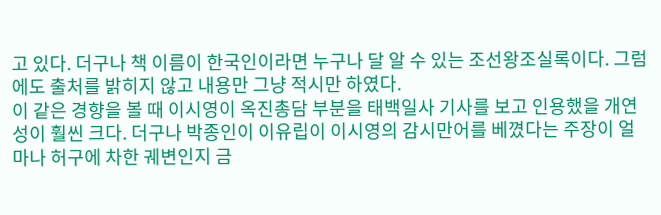고 있다. 더구나 책 이름이 한국인이라면 누구나 달 알 수 있는 조선왕조실록이다. 그럼에도 출처를 밝히지 않고 내용만 그냥 적시만 하였다.
이 같은 경향을 볼 때 이시영이 옥진총담 부분을 태백일사 기사를 보고 인용했을 개연성이 훨씬 크다. 더구나 박종인이 이유립이 이시영의 감시만어를 베꼈다는 주장이 얼마나 허구에 차한 궤변인지 금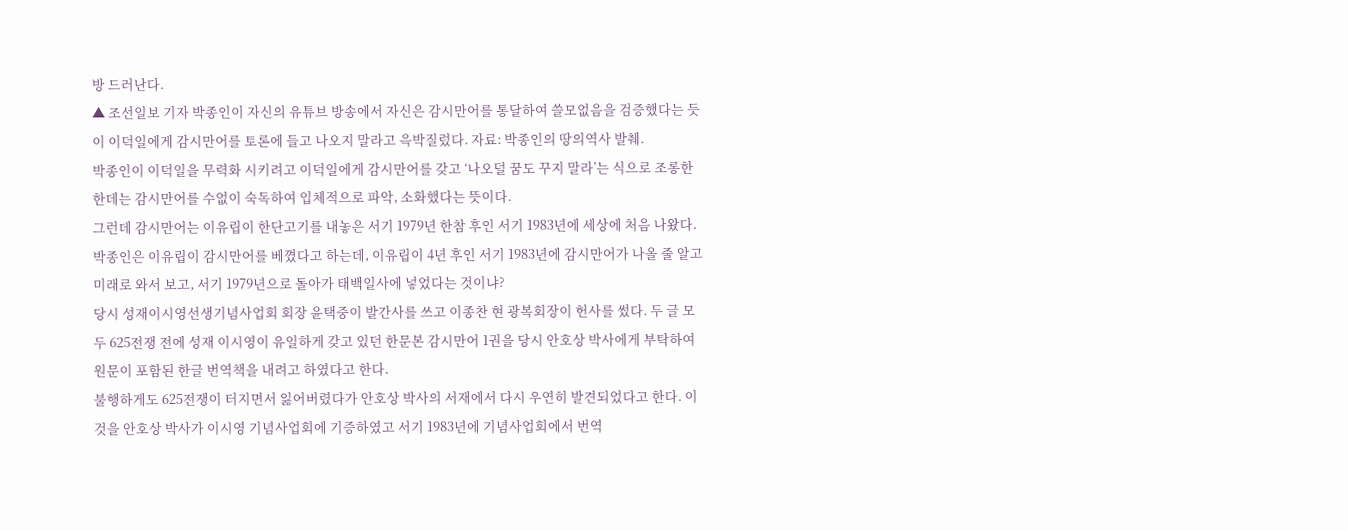방 드러난다.
▲ 조선일보 기자 박종인이 자신의 유튜브 방송에서 자신은 감시만어를 통달하여 쓸모없음을 검증했다는 듯이 이덕일에게 감시만어를 토론에 들고 나오지 말라고 윽박질렀다. 자료: 박종인의 땅의역사 발췌.
박종인이 이덕일을 무력화 시키려고 이덕일에게 감시만어를 갖고 ‘나오덜 꿈도 꾸지 말라’는 식으로 조롱한 한데는 감시만어를 수없이 숙독하여 입체적으로 파악, 소화했다는 뜻이다.
그런데 감시만어는 이유립이 한단고기를 내놓은 서기 1979년 한참 후인 서기 1983년에 세상에 처음 나왔다. 박종인은 이유립이 감시만어를 베꼈다고 하는데, 이유립이 4년 후인 서기 1983년에 감시만어가 나올 줄 알고 미래로 와서 보고, 서기 1979년으로 돌아가 태백일사에 넣었다는 것이냐?
당시 성재이시영선생기념사업회 회장 윤택중이 발간사를 쓰고 이종찬 현 광복회장이 헌사를 썼다. 두 글 모두 625전쟁 전에 성재 이시영이 유일하게 갖고 있던 한문본 감시만어 1권을 당시 안호상 박사에게 부탁하여 원문이 포함된 한글 번역책을 내려고 하였다고 한다.
불행하게도 625전쟁이 터지면서 잃어버렸다가 안호상 박사의 서재에서 다시 우연히 발견되었다고 한다. 이것을 안호상 박사가 이시영 기념사업회에 기증하였고 서기 1983년에 기념사업회에서 번역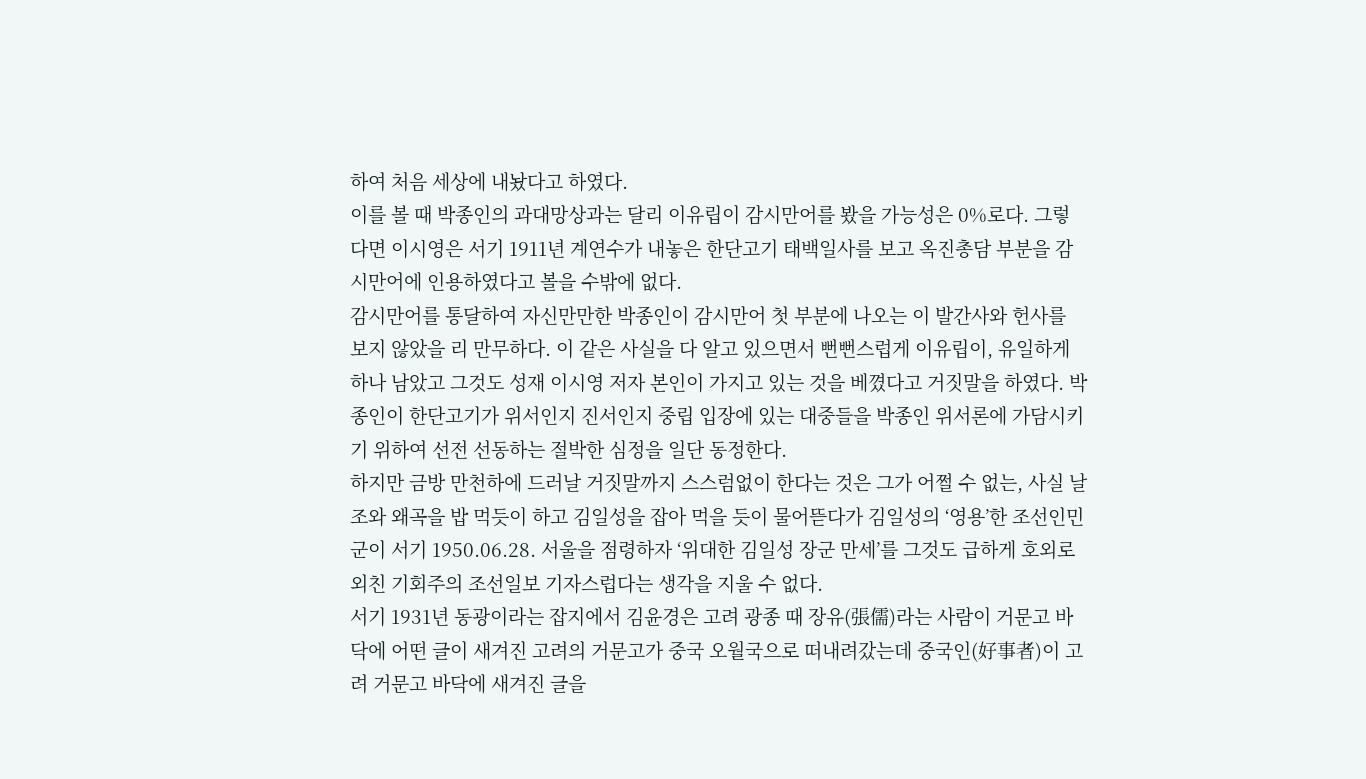하여 처음 세상에 내놨다고 하였다.
이를 볼 때 박종인의 과대망상과는 달리 이유립이 감시만어를 봤을 가능성은 0%로다. 그렇다면 이시영은 서기 1911년 계연수가 내놓은 한단고기 태백일사를 보고 옥진총담 부분을 감시만어에 인용하였다고 볼을 수밖에 없다.
감시만어를 통달하여 자신만만한 박종인이 감시만어 첫 부분에 나오는 이 발간사와 헌사를 보지 않았을 리 만무하다. 이 같은 사실을 다 알고 있으면서 뻔뻔스럽게 이유립이, 유일하게 하나 남았고 그것도 성재 이시영 저자 본인이 가지고 있는 것을 베꼈다고 거짓말을 하였다. 박종인이 한단고기가 위서인지 진서인지 중립 입장에 있는 대중들을 박종인 위서론에 가담시키기 위하여 선전 선동하는 절박한 심정을 일단 동정한다.
하지만 금방 만천하에 드러날 거짓말까지 스스럼없이 한다는 것은 그가 어쩔 수 없는, 사실 날조와 왜곡을 밥 먹듯이 하고 김일성을 잡아 먹을 듯이 물어뜯다가 김일성의 ‘영용’한 조선인민군이 서기 1950.06.28. 서울을 점령하자 ‘위대한 김일성 장군 만세’를 그것도 급하게 호외로 외친 기회주의 조선일보 기자스럽다는 생각을 지울 수 없다.
서기 1931년 동광이라는 잡지에서 김윤경은 고려 광종 때 장유(張儒)라는 사람이 거문고 바닥에 어떤 글이 새겨진 고려의 거문고가 중국 오월국으로 떠내려갔는데 중국인(好事者)이 고려 거문고 바닥에 새겨진 글을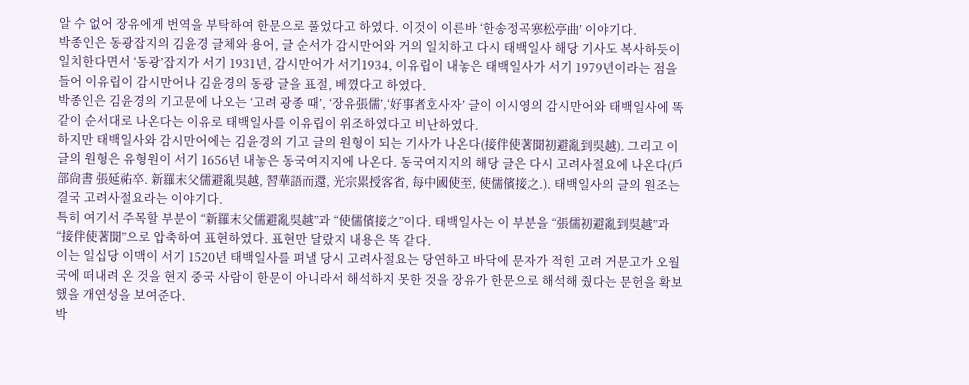알 수 없어 장유에게 번역을 부탁하여 한문으로 풀었다고 하였다. 이것이 이른바 ‘한송정곡寒松亭曲’ 이야기다.
박종인은 동광잡지의 김윤경 글체와 용어, 글 순서가 감시만어와 거의 일치하고 다시 태백일사 해당 기사도 복사하듯이 일치한다면서 ‘동광’잡지가 서기 1931년, 감시만어가 서기1934, 이유립이 내놓은 태백일사가 서기 1979년이라는 점을 들어 이유립이 감시만어나 김윤경의 동광 글을 표절, 베꼈다고 하였다.
박종인은 김윤경의 기고문에 나오는 ‘고려 광종 때’, ‘장유張儒’,‘好事者호사자’ 글이 이시영의 감시만어와 태백일사에 똑같이 순서대로 나온다는 이유로 태백일사를 이유립이 위조하였다고 비난하였다.
하지만 태백일사와 감시만어에는 김윤경의 기고 글의 원형이 되는 기사가 나온다(接伴使著聞初避亂到吳越). 그리고 이 글의 원형은 유형원이 서기 1656년 내놓은 동국여지지에 나온다. 동국여지지의 해당 글은 다시 고려사절요에 나온다(戶部尙書 張延祐卒. 新羅末父儒避亂吳越, 習華語而還, 光宗累授客省, 每中國使至, 使儒儐接之.). 태백일사의 글의 원조는 결국 고려사절요라는 이야기다.
특히 여기서 주목할 부분이 “新羅末父儒避亂吳越”과 “使儒儐接之”이다. 태백일사는 이 부분을 “張儒初避亂到吳越”과 “接伴使著聞”으로 압축하여 표현하였다. 표현만 달랐지 내용은 똑 같다.
이는 일십당 이맥이 서기 1520년 태백일사를 펴낼 당시 고려사절요는 당연하고 바닥에 문자가 적힌 고려 거문고가 오월국에 떠내려 온 것을 현지 중국 사람이 한문이 아니라서 해석하지 못한 것을 장유가 한문으로 해석해 줬다는 문헌을 확보했을 개연성을 보여준다.
박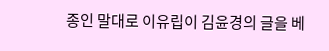종인 말대로 이유립이 김윤경의 글을 베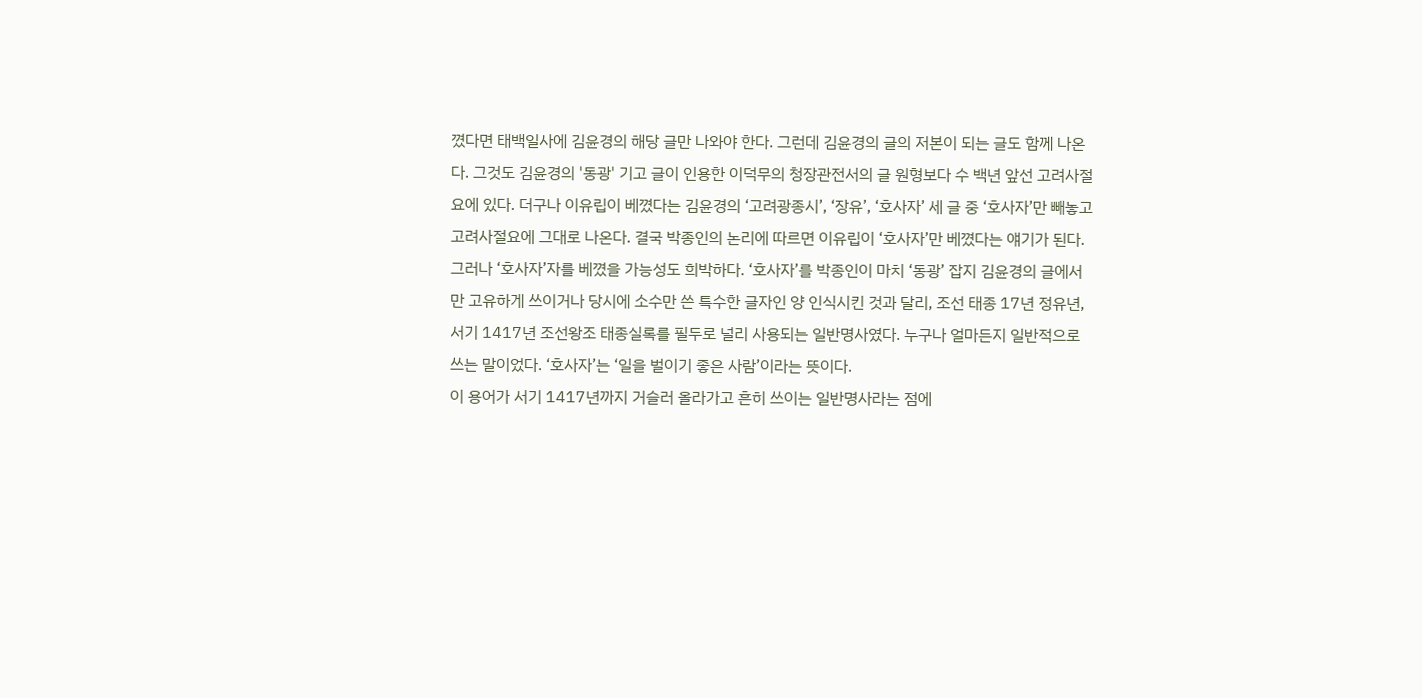꼈다면 태백일사에 김윤경의 해당 글만 나와야 한다. 그런데 김윤경의 글의 저본이 되는 글도 함께 나온다. 그것도 김윤경의 '동광' 기고 글이 인용한 이덕무의 청장관전서의 글 원형보다 수 백년 앞선 고려사절요에 있다. 더구나 이유립이 베꼈다는 김윤경의 ‘고려광종시’, ‘장유’, ‘호사자’ 세 글 중 ‘호사자’만 빼놓고 고려사절요에 그대로 나온다. 결국 박종인의 논리에 따르면 이유립이 ‘호사자’만 베꼈다는 얘기가 된다.
그러나 ‘호사자’자를 베꼈을 가능성도 희박하다. ‘호사자’를 박종인이 마치 ‘동광’ 잡지 김윤경의 글에서만 고유하게 쓰이거나 당시에 소수만 쓴 특수한 글자인 양 인식시킨 것과 달리, 조선 태종 17년 정유년, 서기 1417년 조선왕조 태종실록를 필두로 널리 사용되는 일반명사였다. 누구나 얼마든지 일반적으로 쓰는 말이었다. ‘호사자’는 ‘일을 벌이기 좋은 사람’이라는 뜻이다.
이 용어가 서기 1417년까지 거슬러 올라가고 흔히 쓰이는 일반명사라는 점에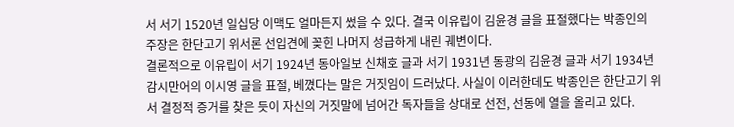서 서기 1520년 일십당 이맥도 얼마든지 썼을 수 있다. 결국 이유립이 김윤경 글을 표절했다는 박종인의 주장은 한단고기 위서론 선입견에 꽂힌 나머지 성급하게 내린 궤변이다.
결론적으로 이유립이 서기 1924년 동아일보 신채호 글과 서기 1931년 동광의 김윤경 글과 서기 1934년 감시만어의 이시영 글을 표절, 베꼈다는 말은 거짓임이 드러났다. 사실이 이러한데도 박종인은 한단고기 위서 결정적 증거를 찾은 듯이 자신의 거짓말에 넘어간 독자들을 상대로 선전, 선동에 열을 올리고 있다.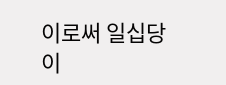이로써 일십당 이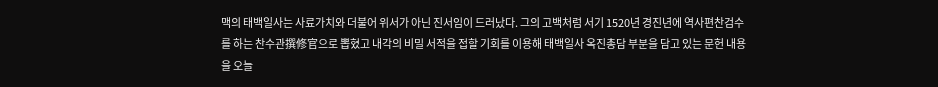맥의 태백일사는 사료가치와 더불어 위서가 아닌 진서임이 드러났다. 그의 고백처럼 서기 1520년 경진년에 역사편찬검수를 하는 찬수관撰修官으로 뽑혔고 내각의 비밀 서적을 접할 기회를 이용해 태백일사 옥진총담 부분을 담고 있는 문헌 내용을 오늘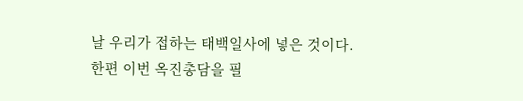날 우리가 접하는 태백일사에 넣은 것이다.
한편 이번 옥진총담을 필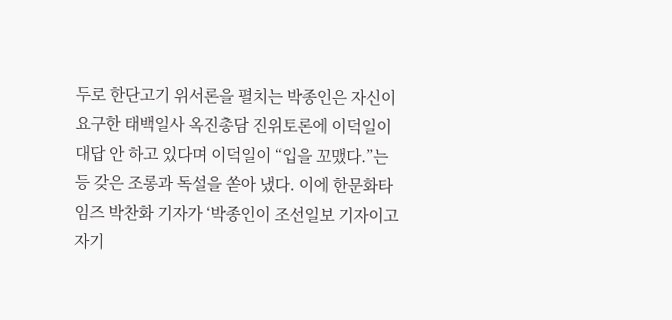두로 한단고기 위서론을 펼치는 박종인은 자신이 요구한 태백일사 옥진총담 진위토론에 이덕일이 대답 안 하고 있다며 이덕일이 “입을 꼬맸다.”는 등 갖은 조롱과 독설을 쏟아 냈다. 이에 한문화타임즈 박찬화 기자가 ‘박종인이 조선일보 기자이고 자기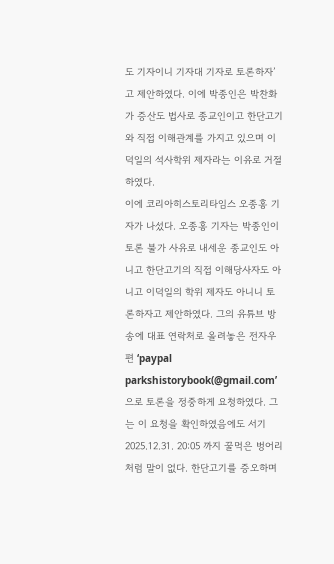도 기자이니 기자대 기자로 토론하자’고 제안하였다. 이에 박종인은 박찬화가 증산도 법사로 종교인이고 한단고기와 직접 이해관계를 가지고 있으며 이덕일의 석사학위 제자라는 이유로 거절하였다.
이에 코리아히스토리타임스 오종홍 기자가 나섰다. 오종홍 기자는 박종인이 토론 불가 사유로 내세운 종교인도 아니고 한단고기의 직접 이해당사자도 아니고 이덕일의 학위 제자도 아니니 토론하자고 제안하였다. 그의 유튜브 방송에 대표 연락처로 올려놓은 전자우편 ‘paypal parkshistorybook(@gmail.com’으로 토론을 정중하게 요청하였다. 그는 이 요청을 확인하였음에도 서기 2025.12.31. 20:05 까지 꿀먹은 벙어리처럼 말이 없다. 한단고기를 증오하며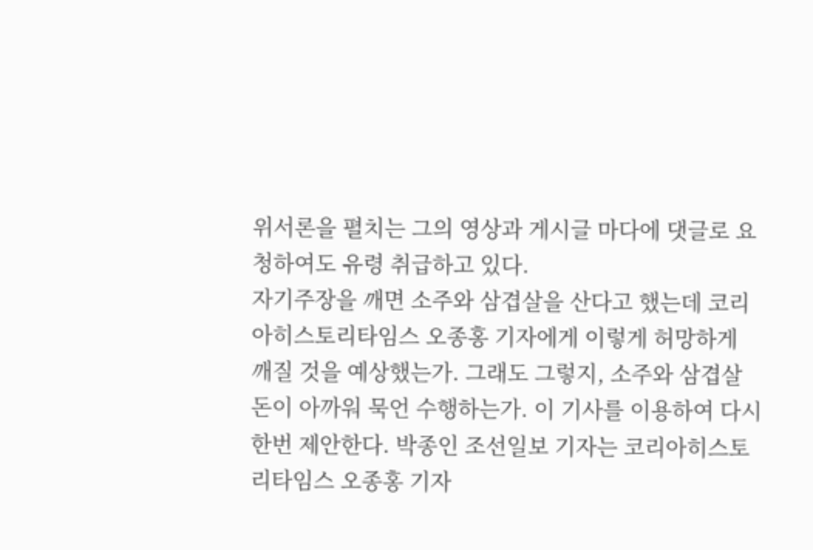위서론을 펼치는 그의 영상과 게시글 마다에 댓글로 요청하여도 유령 취급하고 있다.
자기주장을 깨면 소주와 삼겹살을 산다고 했는데 코리아히스토리타임스 오종홍 기자에게 이렇게 허망하게 깨질 것을 예상했는가. 그래도 그렇지, 소주와 삼겹살 돈이 아까워 묵언 수행하는가. 이 기사를 이용하여 다시 한번 제안한다. 박종인 조선일보 기자는 코리아히스토리타임스 오종홍 기자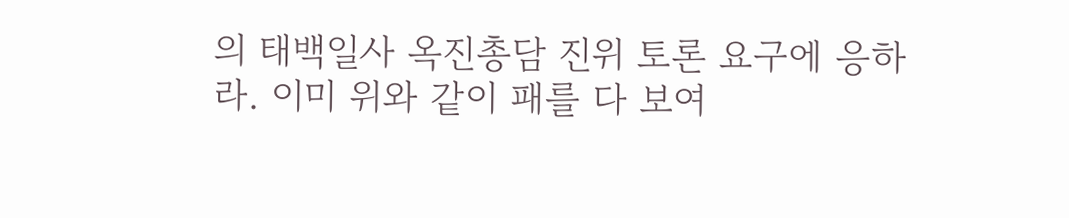의 태백일사 옥진총담 진위 토론 요구에 응하라. 이미 위와 같이 패를 다 보여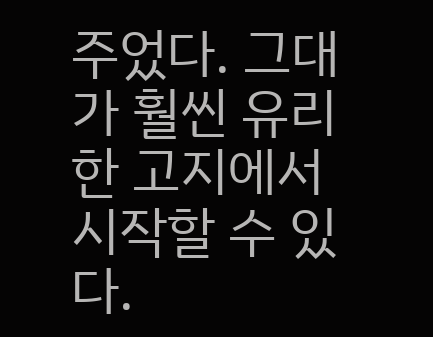주었다. 그대가 훨씬 유리한 고지에서 시작할 수 있다.